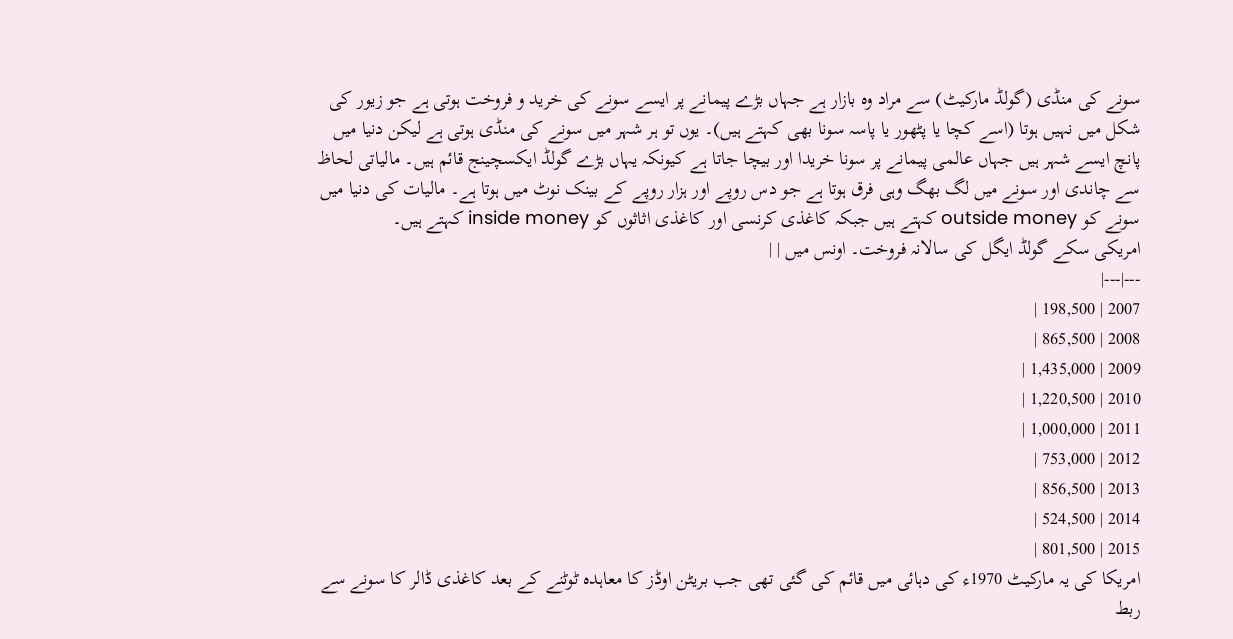سونے کی منڈی (گولڈ مارکیٹ) سے مراد وہ بازار ہے جہاں بڑے پیمانے پر ایسے سونے کی خرید و فروخت ہوتی ہے جو زیور کی شکل میں نہیں ہوتا (اسے کچا یا پٹھور یا پاسہ سونا بھی کہتے ہیں)۔ یوں تو ہر شہر میں سونے کی منڈی ہوتی ہے لیکن دنیا میں پانچ ایسے شہر ہیں جہاں عالمی پیمانے پر سونا خریدا اور بیچا جاتا ہے کیونکہ یہاں بڑے گولڈ ایکسچینج قائم ہیں۔ مالیاتی لحاظ سے چاندی اور سونے میں لگ بھگ وہی فرق ہوتا ہے جو دس روپے اور ہزار روپے کے بینک نوٹ میں ہوتا ہے۔ مالیات کی دنیا میں سونے کو outside money کہتے ہیں جبکہ کاغذی کرنسی اور کاغذی اثاثوں کو inside money کہتے ہیں۔
امریکی سکے گولڈ ایگل کی سالانہ فروخت۔ اونس میں | |
---|---|
2007 | 198,500 |
2008 | 865,500 |
2009 | 1,435,000 |
2010 | 1,220,500 |
2011 | 1,000,000 |
2012 | 753,000 |
2013 | 856,500 |
2014 | 524,500 |
2015 | 801,500 |
امریکا کی یہ مارکیٹ 1970ء کی دہائی میں قائم کی گئی تھی جب بریٹن اوڈز کا معاہدہ ٹوٹنے کے بعد کاغذی ڈالر کا سونے سے ربط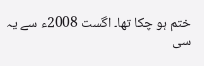ختم ہو چکا تھا۔ اگست 2008ء سے یہ سی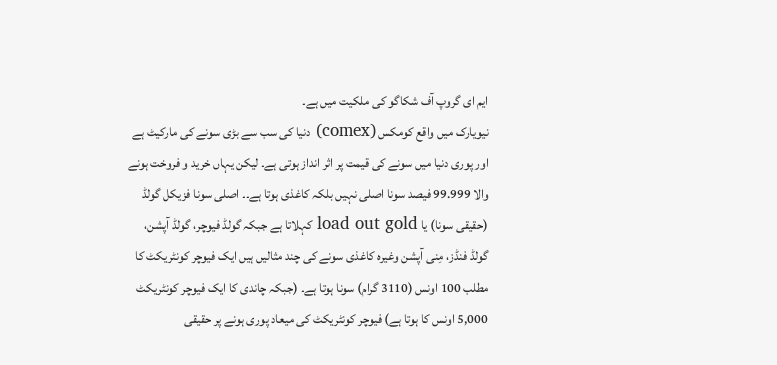ایم ای گروپ آف شکاگو کی ملکیت میں ہے۔
نیویارک میں واقع کومکس (comex) دنیا کی سب سے بڑی سونے کی مارکیٹ ہے اور پوری دنیا میں سونے کی قیمت پر اثر انداز ہوتی ہے۔ لیکن یہاں خرید و فروخت ہونے والا 99.999 فیصد سونا اصلی نہیں بلکہ کاغذی ہوتا ہے۔۔ اصلی سونا فزیکل گولڈ (حقیقی سونا) یا load out gold کہلاتا ہے جبکہ گولڈ فیوچر، گولڈ آپشن، گولڈ فنڈز، مِنی آپشن وغیرہ کاغذی سونے کی چند مثالیں ہیں ایک فیوچر کونٹریکٹ کا مطلب 100 اونس (3110 گرام) سونا ہوتا ہے۔ (جبکہ چاندی کا ایک فیوچر کونٹریکٹ 5,000 اونس کا ہوتا ہے) فیوچر کونٹریکٹ کی میعاد پوری ہونے پر حقیقی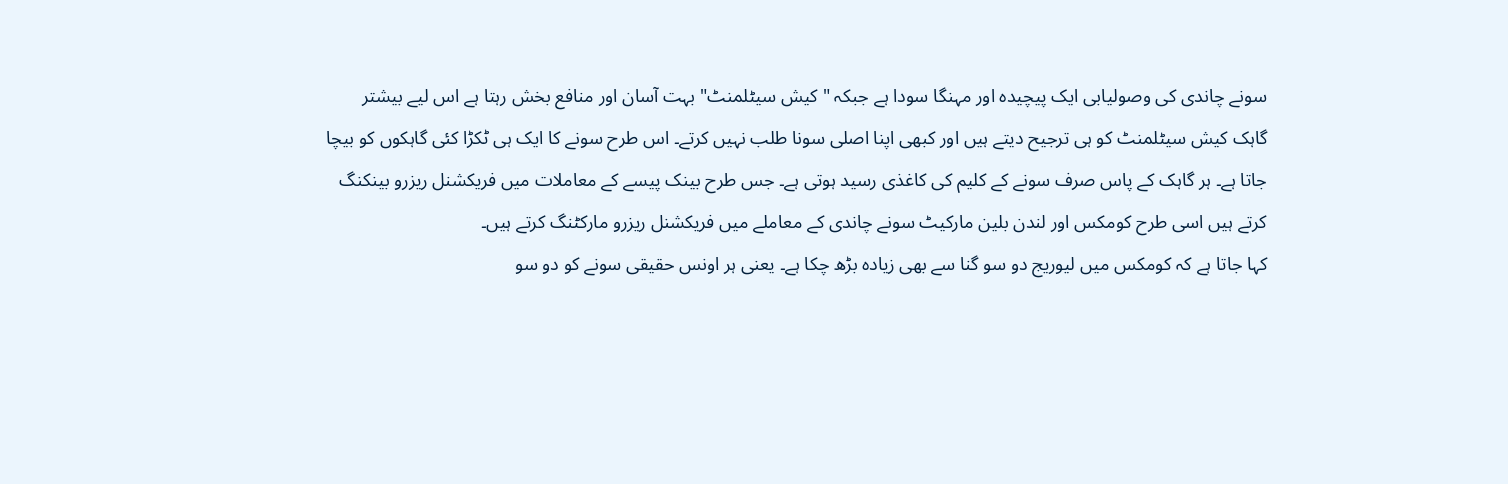سونے چاندی کی وصولیابی ایک پیچیدہ اور مہنگا سودا ہے جبکہ "کیش سیٹلمنٹ" بہت آسان اور منافع بخش رہتا ہے اس لیے بیشتر گاہک کیش سیٹلمنٹ کو ہی ترجیح دیتے ہیں اور کبھی اپنا اصلی سونا طلب نہیں کرتے۔ اس طرح سونے کا ایک ہی ٹکڑا کئی گاہکوں کو بیچا جاتا ہے۔ ہر گاہک کے پاس صرف سونے کے کلیم کی کاغذی رسید ہوتی ہے۔ جس طرح بینک پیسے کے معاملات میں فریکشنل ریزرو بینکنگ کرتے ہیں اسی طرح کومکس اور لندن بلین مارکیٹ سونے چاندی کے معاملے میں فریکشنل ریزرو مارکٹنگ کرتے ہیں۔
کہا جاتا ہے کہ کومکس میں لیوریج دو سو گنا سے بھی زیادہ بڑھ چکا ہے۔ یعنی ہر اونس حقیقی سونے کو دو سو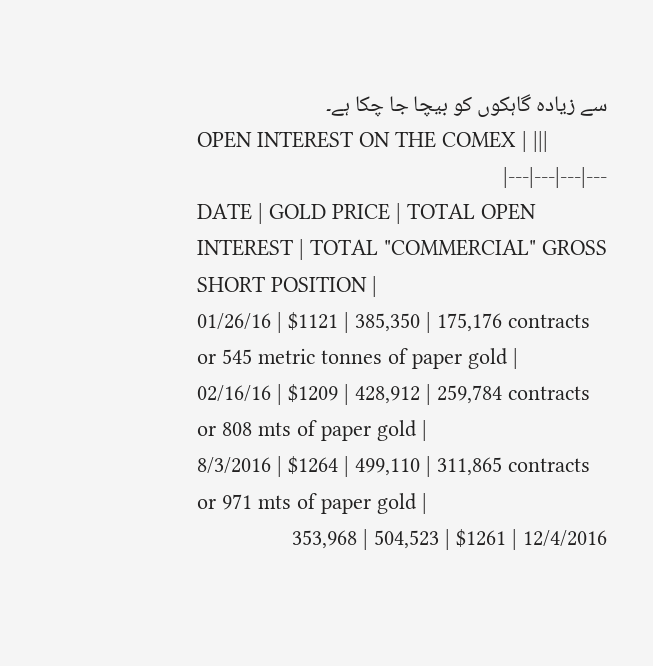سے زیادہ گاہکوں کو بیچا جا چکا ہے۔
OPEN INTEREST ON THE COMEX | |||
---|---|---|---|
DATE | GOLD PRICE | TOTAL OPEN INTEREST | TOTAL "COMMERCIAL" GROSS SHORT POSITION |
01/26/16 | $1121 | 385,350 | 175,176 contracts or 545 metric tonnes of paper gold |
02/16/16 | $1209 | 428,912 | 259,784 contracts or 808 mts of paper gold |
8/3/2016 | $1264 | 499,110 | 311,865 contracts or 971 mts of paper gold |
12/4/2016 | $1261 | 504,523 | 353,968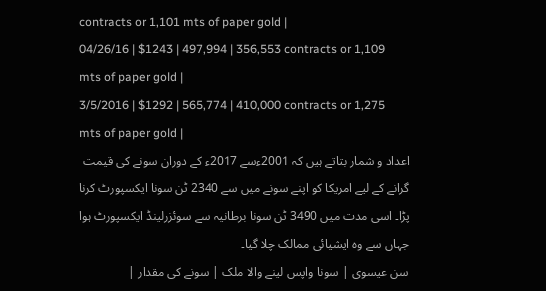contracts or 1,101 mts of paper gold |
04/26/16 | $1243 | 497,994 | 356,553 contracts or 1,109 mts of paper gold |
3/5/2016 | $1292 | 565,774 | 410,000 contracts or 1,275 mts of paper gold |
اعداد و شمار بتاتے ہیں کہ 2001ءسے 2017ء کے دوران سونے کی قیمت گرانے کے لیے امریکا کو اپنے سونے میں سے 2340 ٹن سونا ایکسپورٹ کرنا پڑا۔ اسی مدت میں 3490 ٹن سونا برطانیہ سے سوئزرلینڈ ایکسپورٹ ہوا جہاں سے وہ ایشیائی ممالک چلا گیا۔
سن عیسوی | سونا واپس لینے والا ملک | سونے کی مقدار |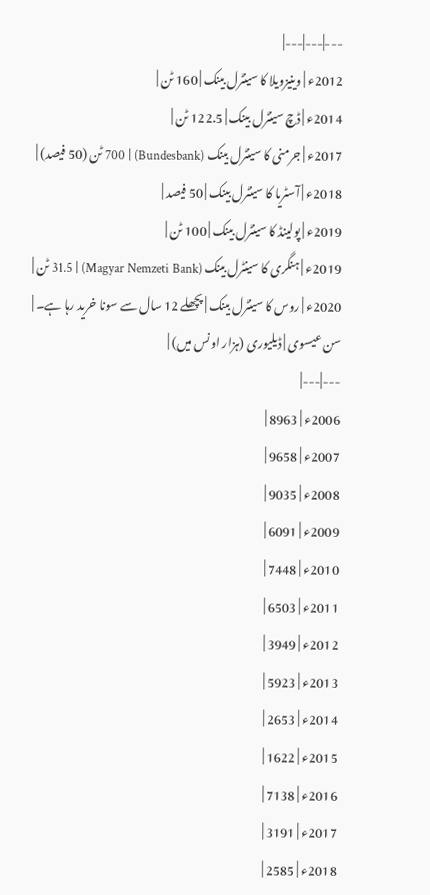---|---|---|
2012ء | وینیزویلا کا سینٹرل بینک | 160 ٹن |
2014ء | ڈچ سینٹرل بینک | 122.5 ٹن |
2017ء | جرمنی کا سینٹرل بینک (Bundesbank) | 700 ٹن (50 فیصد) |
2018ء | آسٹریا کا سینٹرل بینک | 50 فیصد |
2019ء | پولینڈ کا سینٹرل بینک | 100 ٹن |
2019ء | ہنگری کا سینٹرل بینک (Magyar Nemzeti Bank) | 31.5 ٹن |
2020ء | روس کا سینٹرل بینک | پچھلے 12 سال سے سونا خرید رہا ہے۔ |
سن عیسوی | ڈیلیوری (ہزار اونس میں) |
---|---|
2006ء | 8963 |
2007ء | 9658 |
2008ء | 9035 |
2009ء | 6091 |
2010ء | 7448 |
2011ء | 6503 |
2012ء | 3949 |
2013ء | 5923 |
2014ء | 2653 |
2015ء | 1622 |
2016ء | 7138 |
2017ء | 3191 |
2018ء | 2585 |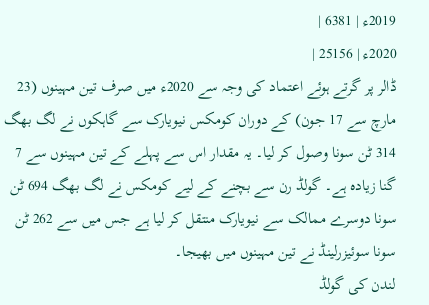2019ء | 6381 |
2020ء | 25156 |
ڈالر پر گرتے ہوئے اعتماد کی وجہ سے 2020ء میں صرف تین مہینوں (23 مارچ سے 17 جون) کے دوران کومکس نیویارک سے گاہکوں نے لگ بھگ 314 ٹن سونا وصول کر لیا۔ یہ مقدار اس سے پہلے کے تین مہینوں سے 7 گنا زیادہ ہے۔ گولڈ رن سے بچنے کے لیے کومکس نے لگ بھگ 694 ٹن سونا دوسرے ممالک سے نیویارک منتقل کر لیا ہے جس میں سے 262 ٹن سونا سوئیزرلینڈ نے تین مہینوں میں بھیجا۔
لندن کی گولڈ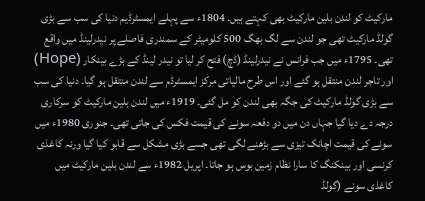مارکیٹ کو لندن بلین مارکیٹ بھی کہتے ہیں۔ 1804ء سے پہلے ایمسٹرڈیم دنیا کی سب سے بڑی گولڈ مارکیٹ تھی جو لندن سے لگ بھگ 500 کلومیٹر کے سمندری فاصلے پر نیدرلینڈ میں واقع تھی۔ 1795ء میں جب فرانس نے نیدرلینڈ (ڈچ) فتح کر لیا تو نیدر لینڈ کے بڑے بینکار (Hope) اور تاجر لندن منتقل ہو گئے اور اس طرح مالیاتی مرکز ایمسٹرڈم سے لندن منتقل ہو گیا۔ دنیا کی سب سے بڑی گولڈ مارکیٹ کی جگہ بھی لندن کو مل گئی۔ 1919ء میں لندن بلین مارکیٹ کو سرکاری درجہ دے دیا گیا جہاں دن میں دو دفعہ سونے کی قیمت فکس کی جاتی تھی۔ جنوری 1980ء میں سونے کی قیمت اچانک تیزی سے بڑھنے لگی تھی جسے بڑی مشکل سے قابو کیا گیا ورنہ کاغذی کرنسی اور بینکنگ کا سارا نظام زمین بوس ہو جاتا۔ اپریل 1982ء سے لندن بلین مارکیٹ میں کاغذی سونے (گولڈ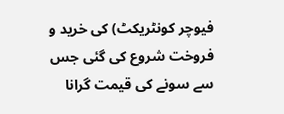فیوچر کونٹریکٹ) کی خرید و فروخت شروع کی گئی جس سے سونے کی قیمت گرانا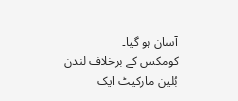آسان ہو گیا۔
کومکس کے برخلاف لندن بُلین مارکیٹ ایک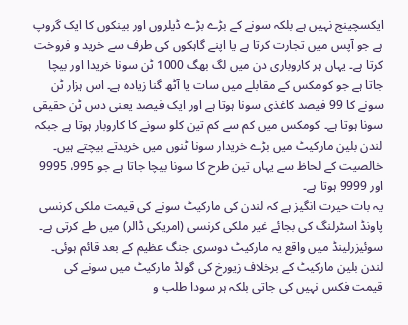ایکسچینج نہیں ہے بلکہ سونے کے بڑے بڑے ڈیلروں اور بینکوں کا ایک گروپ ہے جو آپس میں تجارت کرتا ہے یا اپنے گاہکوں کی طرف سے خرید و فروخت کرتا ہے۔ یہاں ہر کاروباری دن میں لگ بھگ 1000 ٹن سونا خریدا اور بیچا جاتا ہے جو کومکس کے مقابلے میں سات یا آٹھ گنا زیادہ ہے۔ اس ہزار ٹن سونے کا 99 فیصد کاغذی سونا ہوتا ہے اور ایک فیصد یعنی دس ٹن حقیقی سونا ہوتا ہے۔ کومکس میں کم سے کم تین کلو سونے کا کاروبار ہوتا ہے جبکہ لندن بلین مارکیٹ میں بڑے خریدار سونا ٹنوں میں خریدتے بیچتے ہیں۔
خالصیت کے لحاظ سے یہاں تین طرح کا سونا بیچا جاتا ہے جو 995، 9995 اور 9999 ہوتا ہے۔
یہ بات حیرت انگیز ہے کہ لندن کی مارکیٹ سونے کی قیمت ملکی کرنسی پاونڈ اسٹرلنگ کی بجائے غیر ملکی کرنسی (امریکی ڈالر) میں طے کرتی ہے۔
سوئیزرلینڈ میں واقع یہ مارکیٹ دوسری جنگ عظیم کے بعد قائم ہوئی۔
لندن بلین مارکیٹ کے برخلاف زیورخ کی گولڈ مارکیٹ میں سونے کی قیمت فکس نہیں کی جاتی بلکہ ہر سودا طلب و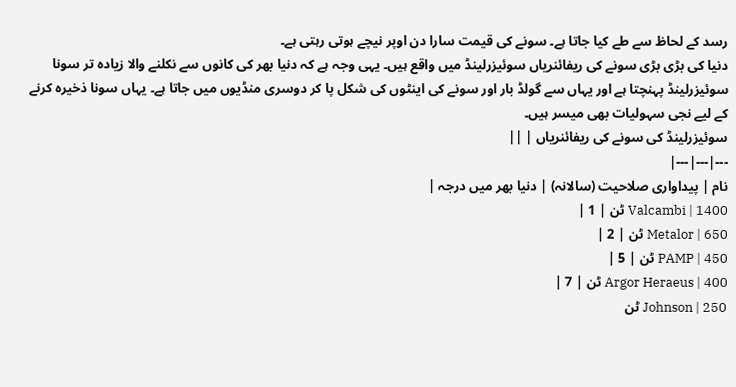رسد کے لحاظ سے طے کیا جاتا ہے۔ سونے کی قیمت سارا دن اوپر نیچے ہوتی رہتی ہے۔
دنیا کی بڑی بڑی سونے کی ریفائنریاں سوئیزرلینڈ میں واقع ہیں۔ یہی وجہ ہے کہ دنیا بھر کی کانوں سے نکلنے والا زیادہ تر سونا سوئیزرلینڈ پہنچتا ہے اور یہاں سے گولڈ بار اور سونے کی اینٹوں کی شکل پا کر دوسری منڈیوں میں جاتا ہے۔ یہاں سونا ذخیرہ کرنے کے لیے نجی سہولیات بھی میسر ہیں۔
سوئیزرلینڈ کی سونے کی ریفائنریاں | ||
---|---|---|
نام | پیداواری صلاحیت (سالانہ) | دنیا بھر میں درجہ |
Valcambi | 1400 ٹن | 1 |
Metalor | 650 ٹن | 2 |
PAMP | 450 ٹن | 5 |
Argor Heraeus | 400 ٹن | 7 |
Johnson | 250 ٹن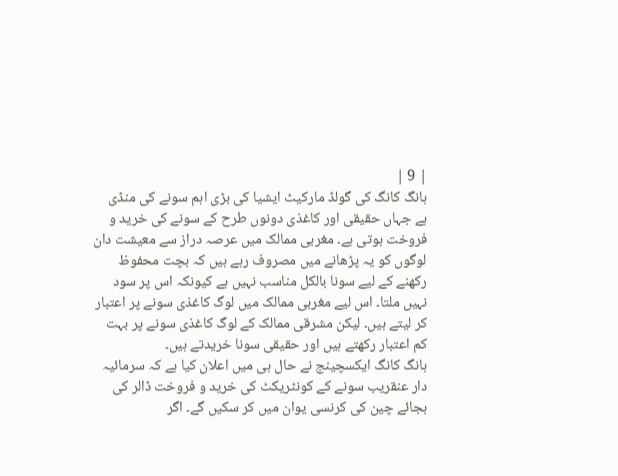| 9 |
ہانگ کانگ کی گولڈ مارکیٹ ایشیا کی بڑی اہم سونے کی منڈی ہے جہاں حقیقی اور کاغذی دونوں طرح کے سونے کی خرید و فروخت ہوتی ہے۔ مغربی ممالک میں عرصہ دراز سے معیشت دان لوگوں کو یہ پڑھانے میں مصروف رہے ہیں کہ بچت محفوظ رکھنے کے لیے سونا بالکل مناسب نہیں ہے کیونکہ اس پر سود نہیں ملتا۔ اس لیے مغربی ممالک میں لوگ کاغذی سونے پر اعتبار کر لیتے ہیں۔ لیکن مشرقی ممالک کے لوگ کاغذی سونے پر بہت کم اعتبار رکھتے ہیں اور حقیقی سونا خریدتے ہیں۔
ہانگ کانگ ایکسچینج نے حال ہی میں اعلان کیا ہے کہ سرمائیہ دار عنقریب سونے کے کونٹریکٹ کی خرید و فروخت ڈالر کی بجائے چین کی کرنسی یوان میں کر سکیں گے۔ اگر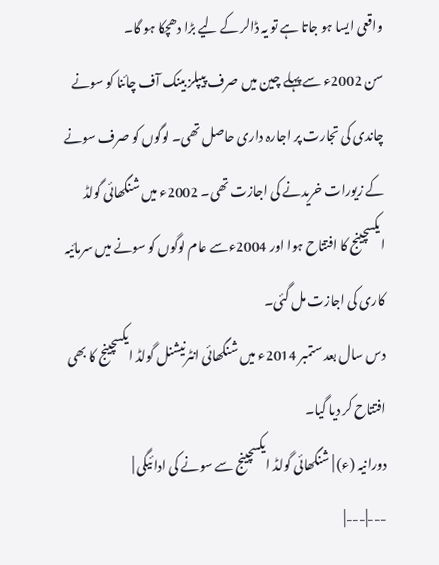واقعی ایسا ہو جاتا ہے تو یہ ڈالر کے لیے بڑا دھچکا ہو گا۔
سن 2002ء سے پہلے چین میں صرف پیپلز بینک آف چائنا کو سونے چاندی کی تجارت پر اجارہ داری حاصل تھی۔ لوگوں کو صرف سونے کے زیورات خریدنے کی اجازت تھی۔ 2002ء میں شنگھائی گولڈ ایکسچینج کا افتتاح ہوا اور 2004ءسے عام لوگوں کو سونے میں سرمائیہ کاری کی اجازت مل گئی۔
دس سال بعد ستمبر 2014ء میں شنگھائی انٹرنیشنل گولڈ ایکسچینج کا بھی افتتاح کر دیا گیا۔
دورانیہ (ء) | شنگھائی گولڈ ایکسچینج سے سونے کی ادائیگی |
---|---|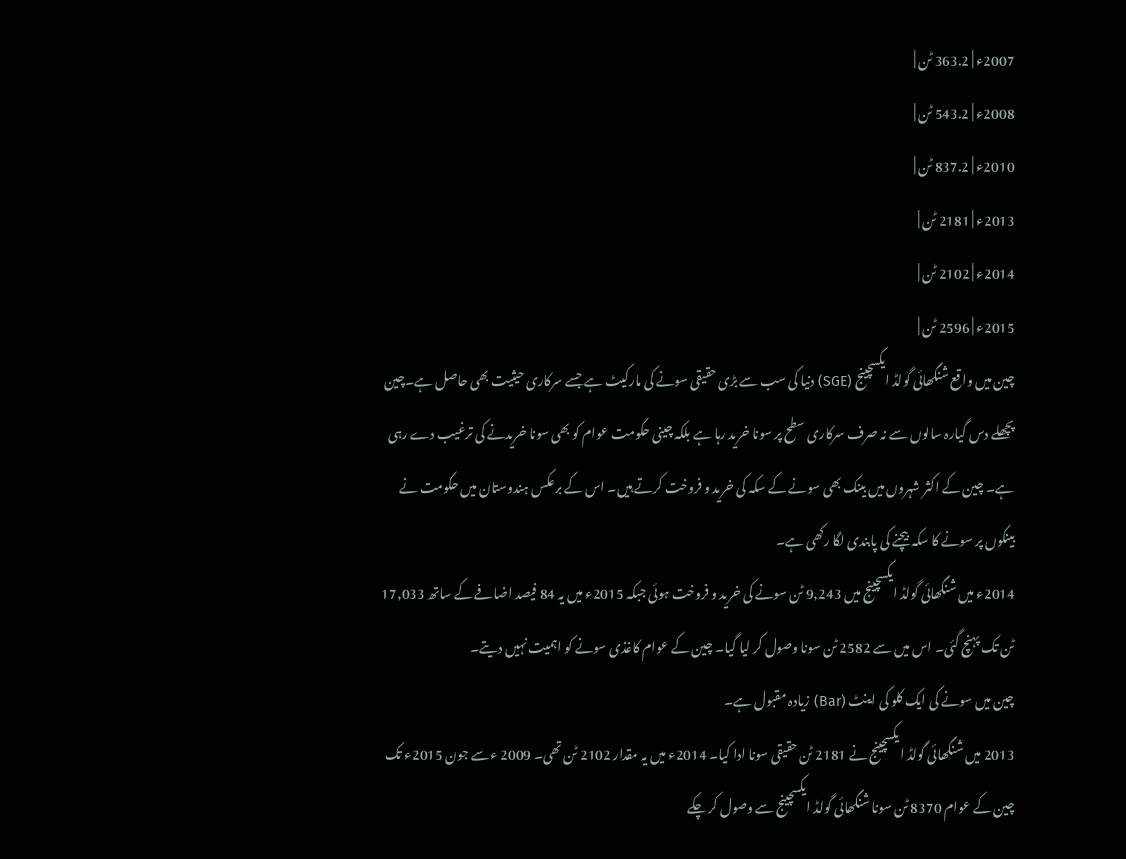2007ء | 363.2 ٹن |
2008ء | 543.2 ٹن |
2010ء | 837.2 ٹن |
2013ء | 2181 ٹن |
2014ء | 2102 ٹن |
2015ء | 2596 ٹن |
چین میں واقع شنگھائی گولڈ ایکسچینج (SGE) دنیا کی سب سے بڑی حقیقی سونے کی مارکیٹ ہے جسے سرکاری حیثیت بھی حاصل ہے۔چین پچھلے دس گیارہ سالوں سے نہ صرف سرکاری سطح پر سونا خرید رہا ہے بلکہ چینی حکومت عوام کو بھی سونا خریدنے کی ترغیب دے رہی ہے۔ چین کے اکثر شہروں میں بینک بھی سونے کے سکہ کی خرید و فروخت کرتے ہیں۔ اس کے برعکس ہندوستان میں حکومت نے بینکوں پر سونے کا سکہ بیچنے کی پابندی لگا رکھی ہے۔
2014ء میں شنگھائی گولڈ ایکسچینج میں 9,243 ٹن سونے کی خرید و فروخت ہوئی جبکہ 2015ء میں یہ 84 فیصد اضافے کے ساتھ 17,033 ٹن تک پہنچ گئی۔ اس میں سے 2582 ٹن سونا وصول کر لیا گیا۔ چین کے عوام کاغذی سونے کو اہمیت نہیں دیتے۔
چین میں سونے کی ایک کلو کی اینٹ (Bar) زیادہ مقبول ہے۔
2013 میں شنگھائی گولڈ ایکسچینج نے 2181 ٹن حقیقی سونا ادا کیا۔ 2014ء میں یہ مقدار 2102 ٹن تھی۔ 2009 ءسے جون 2015ء تک چین کے عوام 8370 ٹن سونا شنگھائی گولڈ ایکسچینج سے وصول کر چکے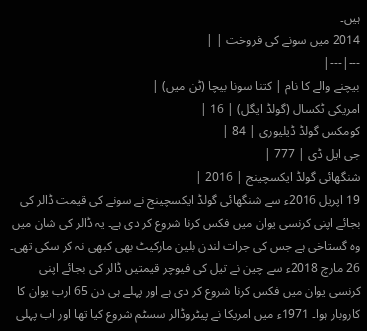ہیں۔
2014 میں سونے کی فروخت | |
---|---|
بیچنے والے کا نام | کتنا سونا بیچا (ٹن میں) |
امریکی ٹکسال (گولڈ ایگل) | 16 |
کومکس گولڈ ڈیلیوری | 84 |
جی ایل ڈی | 777 |
شنگھائی گولڈ ایکسچینج | 2016 |
19 اپریل 2016ء سے شنگھائی گولڈ ایکسچینج نے سونے کی قیمت ڈالر کی بجائے اپنی کرنسی یوان میں فکس کرنا شروع کر دی ہے۔ یہ ڈالر کی شان میں وہ گستاخی ہے جس کی جرات لندن بلین مارکیٹ بھی کبھی نہ کر سکی تھی۔
26 مارچ 2018ء سے چین نے تیل کی فیوچر قیمتیں ڈالر کی بجائے اپنی کرنسی یوان میں فکس کرنا شروع کر دی ہے اور پہلے ہی دن 65 ارب یوان کا کاروبار ہوا۔ 1971ء میں امریکا نے پیٹروڈالر سسٹم شروع کیا تھا اور اب پہلی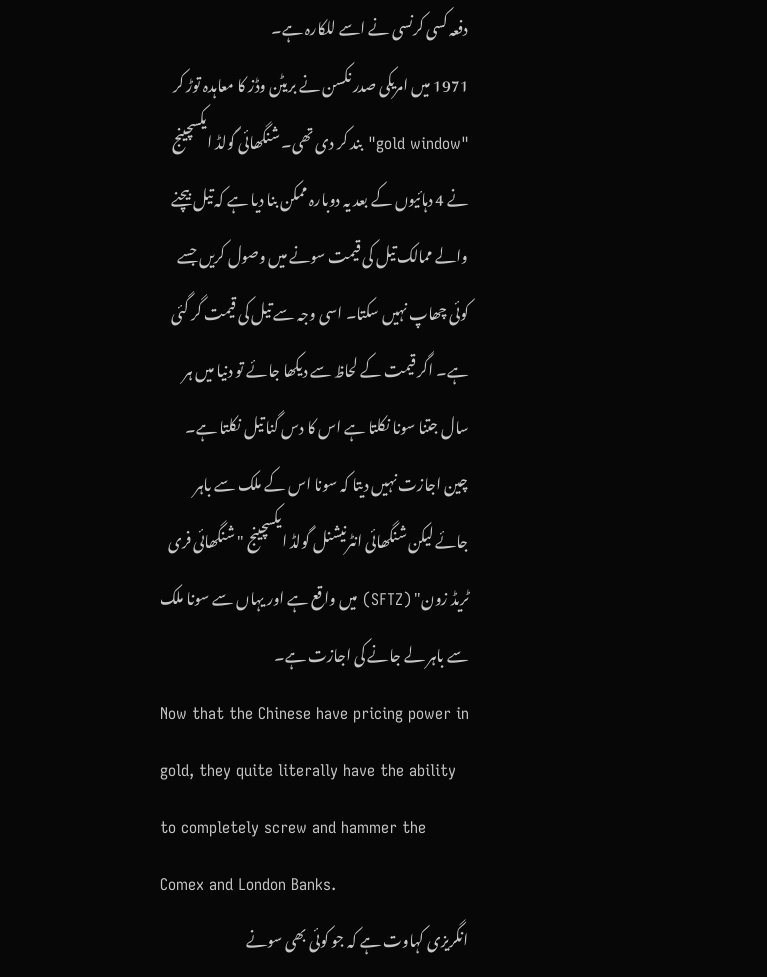دفعہ کسی کرنسی نے اسے للکارہ ہے۔
1971 میں امریکی صدر نکسن نے بریٹن وڈز کا معاہدہ توڑ کر "gold window" بند کر دی تھی۔ شنگھائی گولڈ ایکسچینج نے 4 دہائیوں کے بعد یہ دوبارہ ممکن بنا دیا ہے کہ تیل بیچنے والے ممالک تیل کی قیمت سونے میں وصول کریں جسے کوئی چھاپ نہیں سکتا۔ اسی وجہ سے تیل کی قیمت گر گئی ہے۔ اگر قیمت کے لحاظ سے دیکھا جائے تو دنیا میں ہر سال جتنا سونا نکلتا ہے اس کا دس گنا تیل نکلتا ہے۔
چین اجازت نہیں دیتا کہ سونا اس کے ملک سے باہر جائے لیکن شنگھائی انٹرنیشنل گولڈ ایکسچینج "شنگھائی فری ٹریڈ زون" (SFTZ) میں واقع ہے اور یہاں سے سونا ملک سے باہر لے جانے کی اجازت ہے۔
Now that the Chinese have pricing power in gold, they quite literally have the ability to completely screw and hammer the Comex and London Banks.
انگریزی کہاوت ہے کہ جو کوئی بھی سونے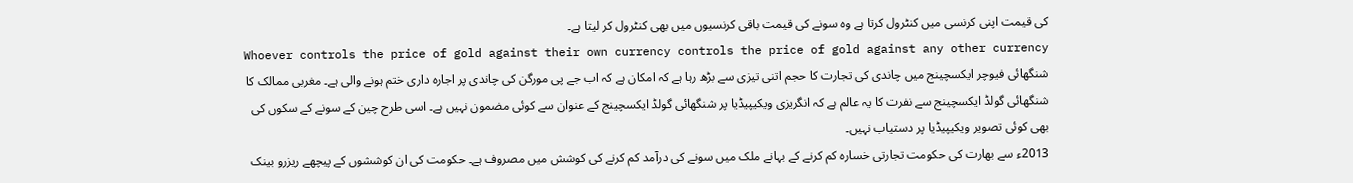کی قیمت اپنی کرنسی میں کنٹرول کرتا ہے وہ سونے کی قیمت باقی کرنسیوں میں بھی کنٹرول کر لیتا ہے۔
Whoever controls the price of gold against their own currency controls the price of gold against any other currency
شنگھائی فیوچر ایکسچینج میں چاندی کی تجارت کا حجم اتنی تیزی سے بڑھ رہا ہے کہ امکان ہے کہ اب جے پی مورگن کی چاندی پر اجارہ داری ختم ہونے والی ہے۔ مغربی ممالک کا شنگھائی گولڈ ایکسچینج سے نفرت کا یہ عالم ہے کہ انگریزی ویکیپیڈیا پر شنگھائی گولڈ ایکسچینج کے عنوان سے کوئی مضمون نہیں ہے۔ اسی طرح چین کے سونے کے سکوں کی بھی کوئی تصویر ویکیپیڈیا پر دستیاب نہیں۔
2013ء سے بھارت کی حکومت تجارتی خسارہ کم کرنے کے بہانے ملک میں سونے کی درآمد کم کرنے کی کوشش میں مصروف ہے۔ حکومت کی ان کوششوں کے پیچھے ریزرو بینک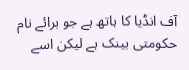آف انڈیا کا ہاتھ ہے جو برائے نام حکومتی بینک ہے لیکن اسے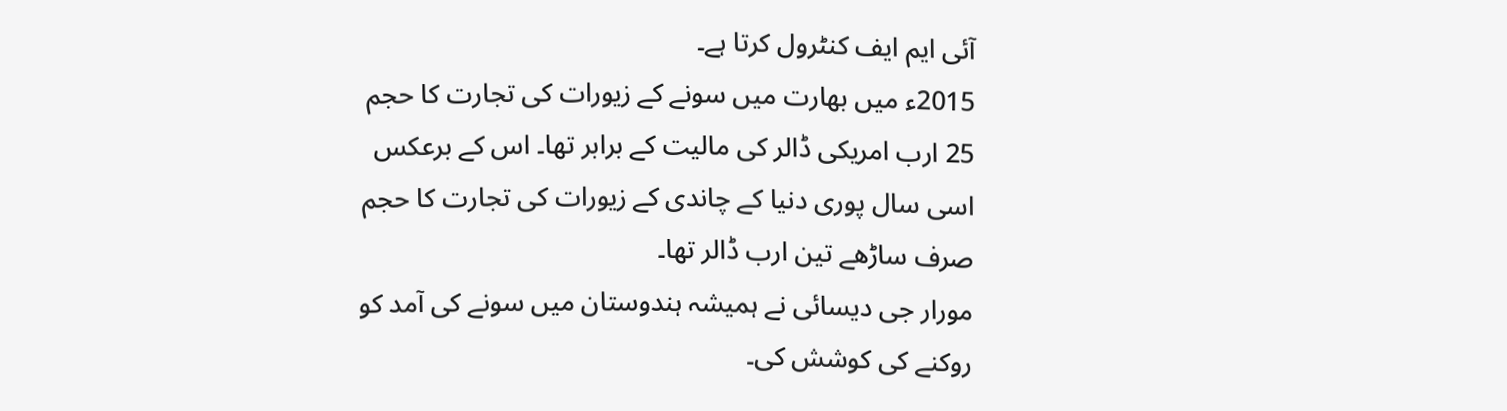آئی ایم ایف کنٹرول کرتا ہے۔
2015ء میں بھارت میں سونے کے زیورات کی تجارت کا حجم 25 ارب امریکی ڈالر کی مالیت کے برابر تھا۔ اس کے برعکس اسی سال پوری دنیا کے چاندی کے زیورات کی تجارت کا حجم صرف ساڑھے تین ارب ڈالر تھا۔
مورار جی دیسائی نے ہمیشہ ہندوستان میں سونے کی آمد کو روکنے کی کوشش کی۔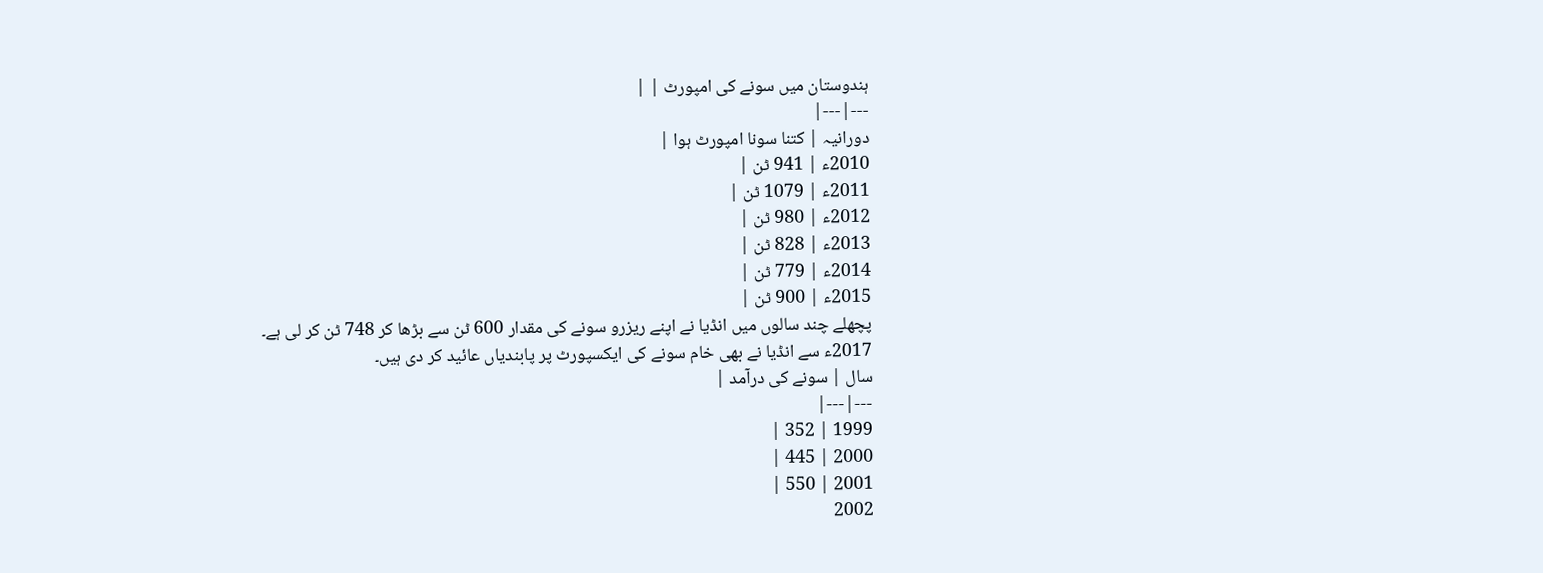ہندوستان میں سونے کی امپورٹ | |
---|---|
دورانیہ | کتنا سونا امپورٹ ہوا |
2010ء | 941 ٹن |
2011ء | 1079 ٹن |
2012ء | 980 ٹن |
2013ء | 828 ٹن |
2014ء | 779 ٹن |
2015ء | 900 ٹن |
پچھلے چند سالوں میں انڈیا نے اپنے ریزرو سونے کی مقدار 600 ٹن سے بڑھا کر 748 ٹن کر لی ہے۔
2017ء سے انڈیا نے بھی خام سونے کی ایکسپورٹ پر پابندیاں عائید کر دی ہیں۔
سال | سونے کی درآمد |
---|---|
1999 | 352 |
2000 | 445 |
2001 | 550 |
2002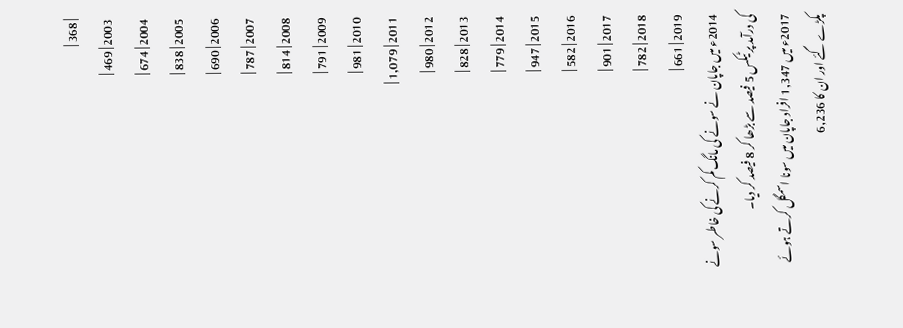| 368 |
2003 | 469 |
2004 | 674 |
2005 | 838 |
2006 | 690 |
2007 | 787 |
2008 | 814 |
2009 | 791 |
2010 | 981 |
2011 | 1,079 |
2012 | 980 |
2013 | 828 |
2014 | 779 |
2015 | 947 |
2016 | 582 |
2017 | 901 |
2018 | 782 |
2019 | 661 |
2014ء میں جاپان نے سونے کی مانگ کم کرنے کی خاطر سونے کی درآمد پر ٹیکس 5 فیصد سے بڑھا کر 8 فیصد کر دیا۔
2017ء میں 1,347 افراد جاپان میں سونا اسمگل کرتے ہوئے پکڑے گئے اور ان کا 6,236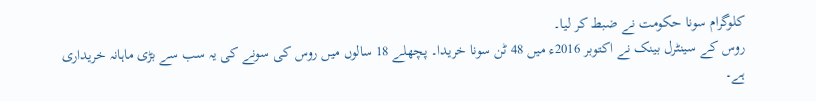کلوگرام سونا حکومت نے ضبط کر لیا۔
روس کے سینٹرل بینک نے اکتوبر 2016ء میں 48 ٹن سونا خریدا۔ پچھلے 18 سالوں میں روس کی سونے کی یہ سب سے بڑی ماہانہ خریداری ہے۔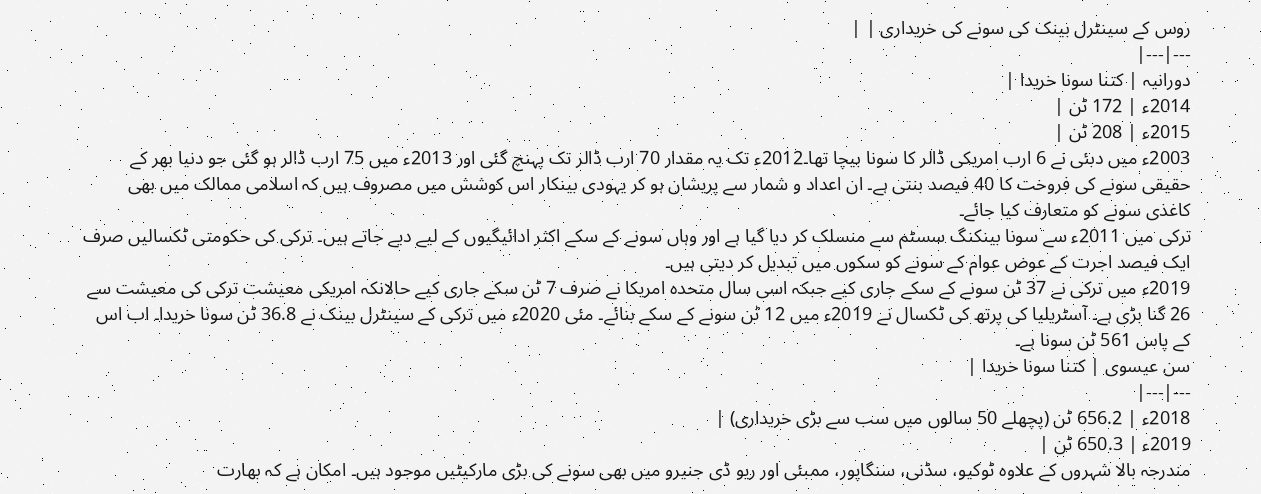روس کے سینٹرل بینک کی سونے کی خریداری | |
---|---|
دورانیہ | کتنا سونا خریدا |
2014ء | 172 ٹن |
2015ء | 208 ٹن |
2003ء میں دبئی نے 6 ارب امریکی ڈالر کا سونا بیچا تھا۔2012ء تک یہ مقدار 70 ارب ڈالر تک پہنچ گئی اور 2013ء میں 75 ارب ڈالر ہو گئی جو دنیا بھر کے حقیقی سونے کی فروخت کا 40 فیصد بنتی ہے۔ ان اعداد و شمار سے پریشان ہو کر یہودی بینکار اس کوشش میں مصروف ہیں کہ اسلامی ممالک میں بھی کاغذی سونے کو متعارف کیا جائے۔
ترکی میں 2011ء سے سونا بینکنگ سسٹم سے منسلک کر دیا گیا ہے اور وہاں سونے کے سکے اکثر ادائیگیوں کے لیے دیے جاتے ہیں۔ ترکی کی حکومتی ٹکسالیں صرف ایک فیصد اجرت کے عوض عوام کے سونے کو سکوں میں تبدیل کر دیتی ہیں۔
2019ء میں ترکی نے 37 ٹن سونے کے سکے جاری کیے جبکہ اسی سال متحدہ امریکا نے صرف 7 ٹن سکے جاری کیے حالانکہ امریکی معیشت ترکی کی معیشت سے 26 گنا بڑی ہے۔ آسٹریلیا کی پرتھ کی ٹکسال نے 2019ء میں 12 ٹن سونے کے سکے بنائے۔ مئی 2020ء میں ترکی کے سینٹرل بینک نے 36.8 ٹن سونا خریدا۔ اب اس کے پاس 561 ٹن سونا ہے۔
سن عیسوی | کتنا سونا خریدا |
---|---|
2018ء | 656.2 ٹن (پچھلے 50 سالوں میں سب سے بڑی خریداری) |
2019ء | 650.3 ٹن |
مندرجہ بالا شہروں کے علاوہ ٹوکیو، سڈنی، سنگاپور، ممبئی اور ریو ڈی جنیرو میں بھی سونے کی بڑی مارکیٹیں موجود ہیں۔ امکان ہے کہ بھارت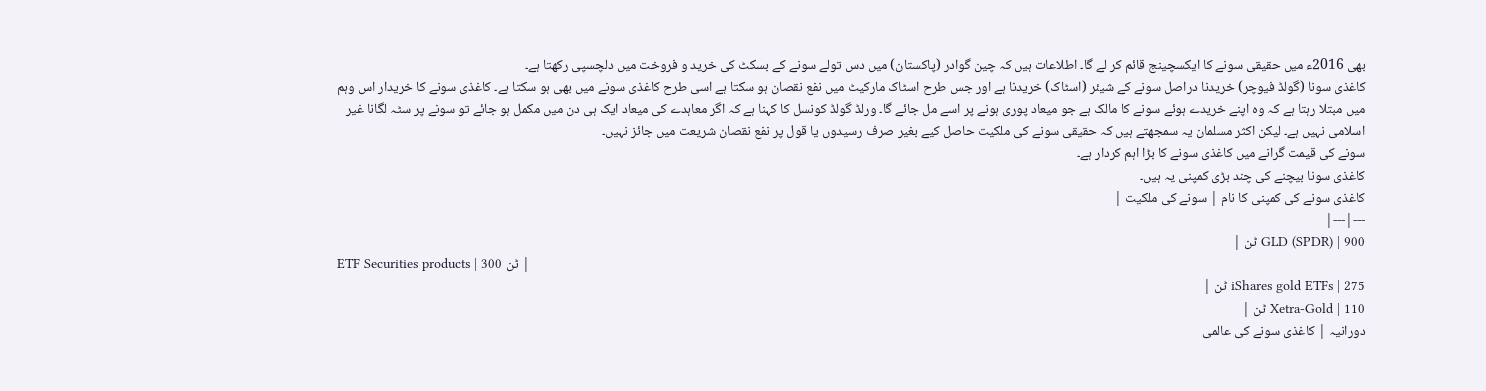بھی 2016ء میں حقیقی سونے کا ایکسچینج قائم کر لے گا۔ اطلاعات ہیں کہ چین گوادر (پاکستان) میں دس تولے سونے کے بسکٹ کی خرید و فروخت میں دلچسپی رکھتا ہے۔
کاغذی سونا (گولڈ فیوچر) خریدنا دراصل سونے کے شیئر (اسٹاک) خریدنا ہے اور جس طرح اسٹاک مارکیٹ میں نفع نقصان ہو سکتا ہے اسی طرح کاغذی سونے میں بھی ہو سکتا ہے۔ کاغذی سونے کا خریدار اس وہم میں مبتلا رہتا ہے کہ وہ اپنے خریدے ہوئے سونے کا مالک ہے جو میعاد پوری ہونے پر اسے مل جائے گا۔ ورلڈ گولڈ کونسل کا کہنا ہے کہ اگر معاہدے کی میعاد ایک ہی دن میں مکمل ہو جائے تو سونے پر سٹہ لگانا غیر اسلامی نہیں ہے۔ لیکن اکثر مسلمان یہ سمجھتے ہیں کہ حقیقی سونے کی ملکیت حاصل کیے بغیر صرف رسیدوں یا قول پر نفع نقصان شریعت میں جائز نہیں۔
سونے کی قیمت گرانے میں کاغذی سونے کا بڑا اہم کردار ہے۔
کاغذی سونا بیچنے کی چند بڑی کمپنی یہ ہیں۔
کاغذی سونے کی کمپنی کا نام | سونے کی ملکیت |
---|---|
GLD (SPDR) | 900 ٹن |
ETF Securities products | 300 ٹن |
iShares gold ETFs | 275 ٹن |
Xetra-Gold | 110 ٹن |
دورانیہ | کاغذی سونے کی عالمی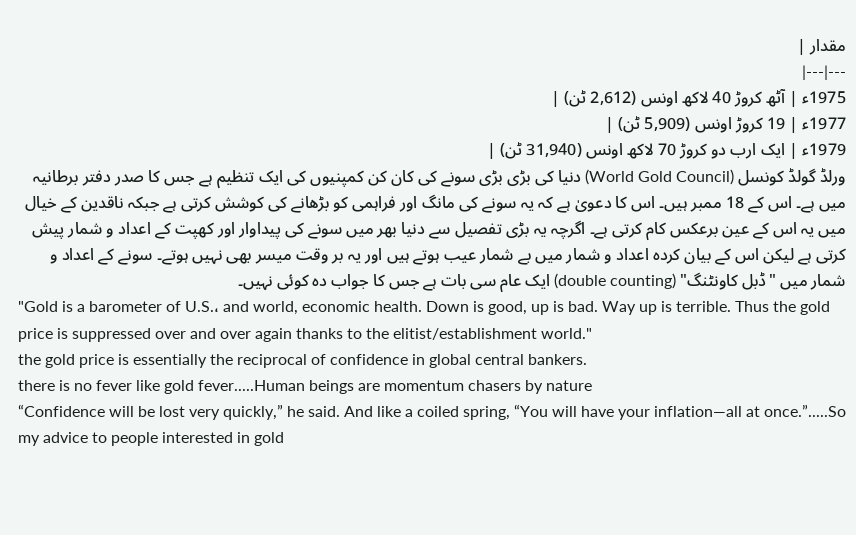مقدار |
---|---|
1975ء | آٹھ کروڑ 40 لاکھ اونس (2,612 ٹن) |
1977ء | 19 کروڑ اونس (5,909 ٹن) |
1979ء | ایک ارب دو کروڑ 70 لاکھ اونس (31,940 ٹن) |
ورلڈ گولڈ کونسل (World Gold Council) دنیا کی بڑی بڑی سونے کی کان کن کمپنیوں کی ایک تنظیم ہے جس کا صدر دفتر برطانیہ میں ہے۔ اس کے 18 ممبر ہیں۔ اس کا دعویٰ ہے کہ یہ سونے کی مانگ اور فراہمی کو بڑھانے کی کوشش کرتی ہے جبکہ ناقدین کے خیال میں یہ اس کے عین برعکس کام کرتی ہے۔ اگرچہ یہ بڑی تفصیل سے دنیا بھر میں سونے کی پیداوار اور کھپت کے اعداد و شمار پیش کرتی ہے لیکن اس کے بیان کردہ اعداد و شمار میں بے شمار عیب ہوتے ہیں اور یہ بر وقت میسر بھی نہیں ہوتے۔ سونے کے اعداد و شمار میں "ڈبل کاونٹنگ" (double counting) ایک عام سی بات ہے جس کا جواب دہ کوئی نہیں۔
"Gold is a barometer of U.S.، and world, economic health. Down is good, up is bad. Way up is terrible. Thus the gold price is suppressed over and over again thanks to the elitist/establishment world."
the gold price is essentially the reciprocal of confidence in global central bankers.
there is no fever like gold fever.....Human beings are momentum chasers by nature
“Confidence will be lost very quickly,” he said. And like a coiled spring, “You will have your inflation—all at once.”.....So my advice to people interested in gold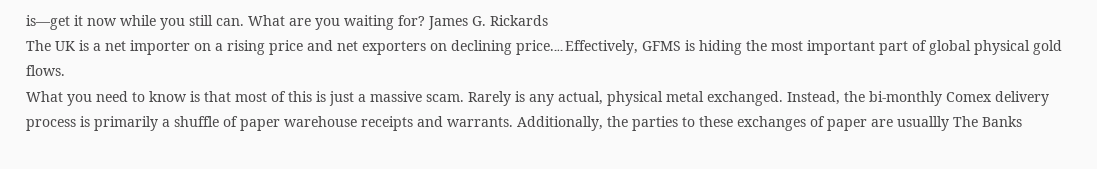is—get it now while you still can. What are you waiting for? James G. Rickards
The UK is a net importer on a rising price and net exporters on declining price.۔.۔ Effectively, GFMS is hiding the most important part of global physical gold flows.
What you need to know is that most of this is just a massive scam. Rarely is any actual, physical metal exchanged. Instead, the bi-monthly Comex delivery process is primarily a shuffle of paper warehouse receipts and warrants. Additionally, the parties to these exchanges of paper are usuallly The Banks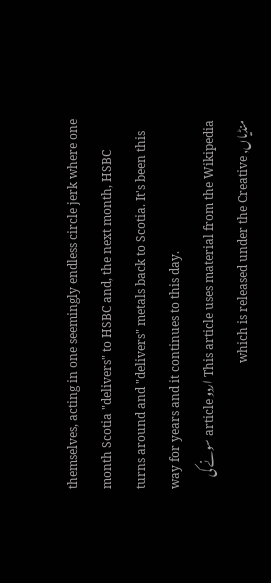themselves, acting in one seemingly endless circle jerk where one month Scotia "delivers" to HSBC and, the next month, HSBC turns around and "delivers" metals back to Scotia. It's been this way for years and it continues to this day.
This article uses material from the Wikipedia اردو article سونے کی منڈیاں, which is released under the Creative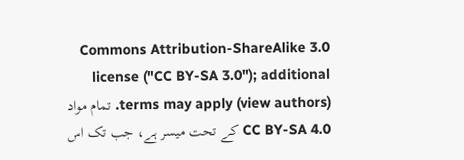Commons Attribution-ShareAlike 3.0 license ("CC BY-SA 3.0"); additional terms may apply (view authors). تمام مواد CC BY-SA 4.0 کے تحت میسر ہے، جب تک اس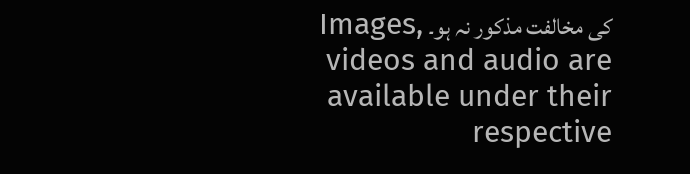کی مخالفت مذکور نہ ہو۔ Images, videos and audio are available under their respective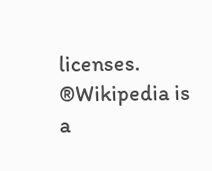licenses.
®Wikipedia is a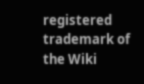registered trademark of the Wiki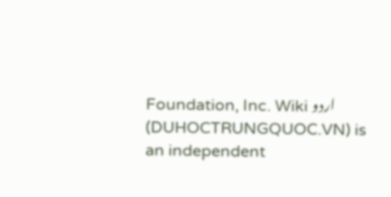Foundation, Inc. Wiki اردو (DUHOCTRUNGQUOC.VN) is an independent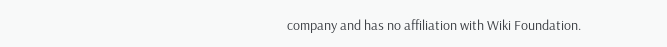company and has no affiliation with Wiki Foundation.